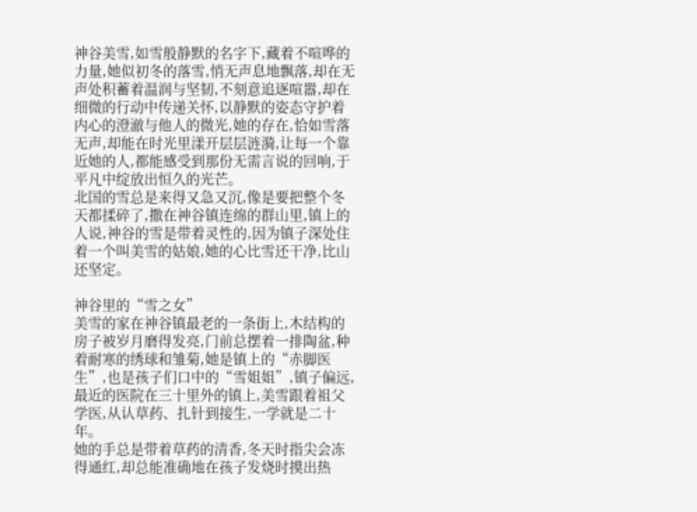神谷美雪,如雪般静默的名字下,藏着不喧哗的力量,她似初冬的落雪,悄无声息地飘落,却在无声处积蓄着温润与坚韧,不刻意追逐喧嚣,却在细微的行动中传递关怀,以静默的姿态守护着内心的澄澈与他人的微光,她的存在,恰如雪落无声,却能在时光里漾开层层涟漪,让每一个靠近她的人,都能感受到那份无需言说的回响,于平凡中绽放出恒久的光芒。
北国的雪总是来得又急又沉,像是要把整个冬天都揉碎了,撒在神谷镇连绵的群山里,镇上的人说,神谷的雪是带着灵性的,因为镇子深处住着一个叫美雪的姑娘,她的心比雪还干净,比山还坚定。

神谷里的“雪之女”
美雪的家在神谷镇最老的一条街上,木结构的房子被岁月磨得发亮,门前总摆着一排陶盆,种着耐寒的绣球和雏菊,她是镇上的“赤脚医生”,也是孩子们口中的“雪姐姐”,镇子偏远,最近的医院在三十里外的镇上,美雪跟着祖父学医,从认草药、扎针到接生,一学就是二十年。
她的手总是带着草药的清香,冬天时指尖会冻得通红,却总能准确地在孩子发烧时摸出热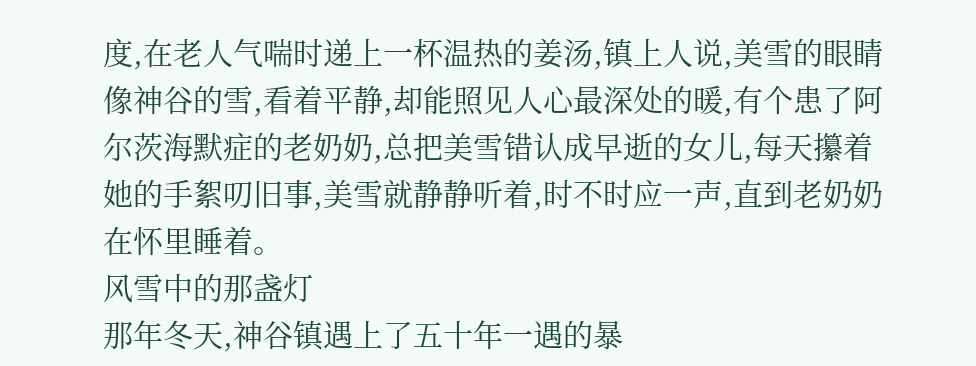度,在老人气喘时递上一杯温热的姜汤,镇上人说,美雪的眼睛像神谷的雪,看着平静,却能照见人心最深处的暖,有个患了阿尔茨海默症的老奶奶,总把美雪错认成早逝的女儿,每天攥着她的手絮叨旧事,美雪就静静听着,时不时应一声,直到老奶奶在怀里睡着。
风雪中的那盏灯
那年冬天,神谷镇遇上了五十年一遇的暴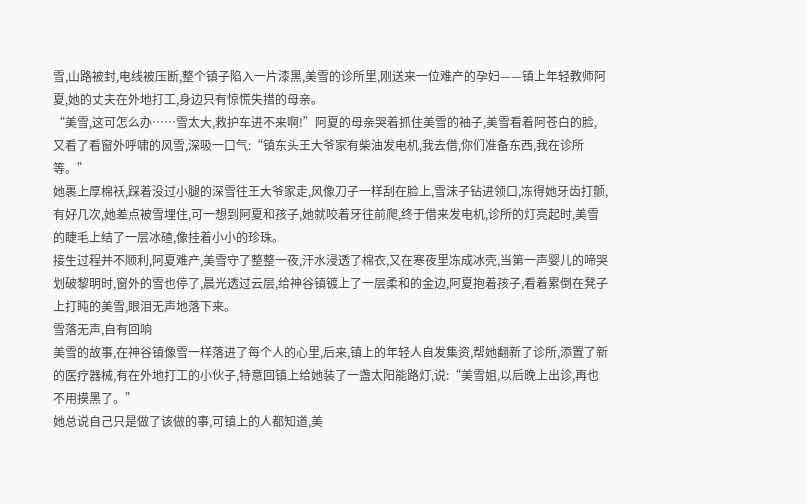雪,山路被封,电线被压断,整个镇子陷入一片漆黑,美雪的诊所里,刚送来一位难产的孕妇——镇上年轻教师阿夏,她的丈夫在外地打工,身边只有惊慌失措的母亲。
“美雪,这可怎么办……雪太大,救护车进不来啊!”阿夏的母亲哭着抓住美雪的袖子,美雪看着阿苍白的脸,又看了看窗外呼啸的风雪,深吸一口气:“镇东头王大爷家有柴油发电机,我去借,你们准备东西,我在诊所等。”
她裹上厚棉袄,踩着没过小腿的深雪往王大爷家走,风像刀子一样刮在脸上,雪沫子钻进领口,冻得她牙齿打颤,有好几次,她差点被雪埋住,可一想到阿夏和孩子,她就咬着牙往前爬,终于借来发电机,诊所的灯亮起时,美雪的睫毛上结了一层冰碴,像挂着小小的珍珠。
接生过程并不顺利,阿夏难产,美雪守了整整一夜,汗水浸透了棉衣,又在寒夜里冻成冰壳,当第一声婴儿的啼哭划破黎明时,窗外的雪也停了,晨光透过云层,给神谷镇镀上了一层柔和的金边,阿夏抱着孩子,看着累倒在凳子上打盹的美雪,眼泪无声地落下来。
雪落无声,自有回响
美雪的故事,在神谷镇像雪一样落进了每个人的心里,后来,镇上的年轻人自发集资,帮她翻新了诊所,添置了新的医疗器械,有在外地打工的小伙子,特意回镇上给她装了一盏太阳能路灯,说:“美雪姐,以后晚上出诊,再也不用摸黑了。”
她总说自己只是做了该做的事,可镇上的人都知道,美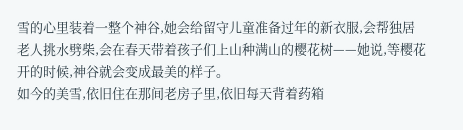雪的心里装着一整个神谷,她会给留守儿童准备过年的新衣服,会帮独居老人挑水劈柴,会在春天带着孩子们上山种满山的樱花树——她说,等樱花开的时候,神谷就会变成最美的样子。
如今的美雪,依旧住在那间老房子里,依旧每天背着药箱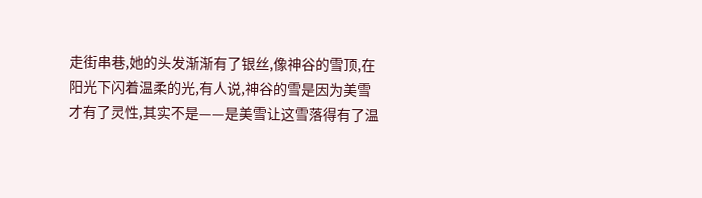走街串巷,她的头发渐渐有了银丝,像神谷的雪顶,在阳光下闪着温柔的光,有人说,神谷的雪是因为美雪才有了灵性,其实不是——是美雪让这雪落得有了温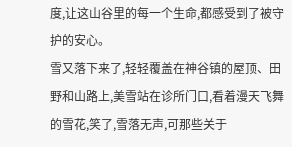度,让这山谷里的每一个生命,都感受到了被守护的安心。
雪又落下来了,轻轻覆盖在神谷镇的屋顶、田野和山路上,美雪站在诊所门口,看着漫天飞舞的雪花,笑了,雪落无声,可那些关于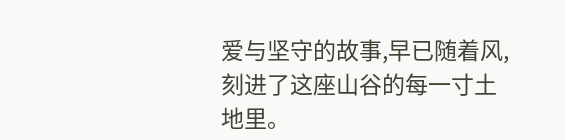爱与坚守的故事,早已随着风,刻进了这座山谷的每一寸土地里。